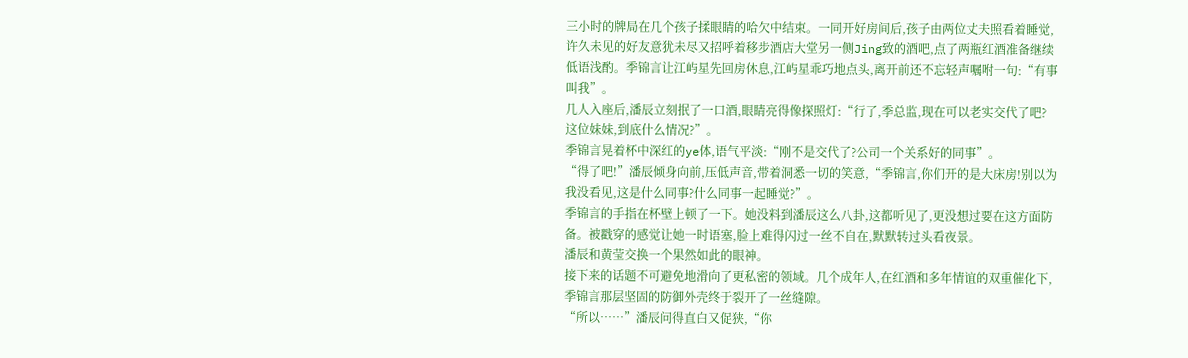三小时的牌局在几个孩子揉眼睛的哈欠中结束。一同开好房间后,孩子由两位丈夫照看着睡觉,许久未见的好友意犹未尽又招呼着移步酒店大堂另一侧Jing致的酒吧,点了两瓶红酒准备继续低语浅酌。季锦言让江屿星先回房休息,江屿星乖巧地点头,离开前还不忘轻声嘱咐一句:“有事叫我”。
几人入座后,潘辰立刻抿了一口酒,眼睛亮得像探照灯:“行了,季总监,现在可以老实交代了吧?这位妹妹,到底什么情况?”。
季锦言晃着杯中深红的ye体,语气平淡:“刚不是交代了?公司一个关系好的同事”。
“得了吧!”潘辰倾身向前,压低声音,带着洞悉一切的笑意,“季锦言,你们开的是大床房!别以为我没看见,这是什么同事?什么同事一起睡觉?”。
季锦言的手指在杯壁上顿了一下。她没料到潘辰这么八卦,这都听见了,更没想过要在这方面防备。被戳穿的感觉让她一时语塞,脸上难得闪过一丝不自在,默默转过头看夜景。
潘辰和黄莹交换一个果然如此的眼神。
接下来的话题不可避免地滑向了更私密的领域。几个成年人,在红酒和多年情谊的双重催化下,季锦言那层坚固的防御外壳终于裂开了一丝缝隙。
“所以……”潘辰问得直白又促狭,“你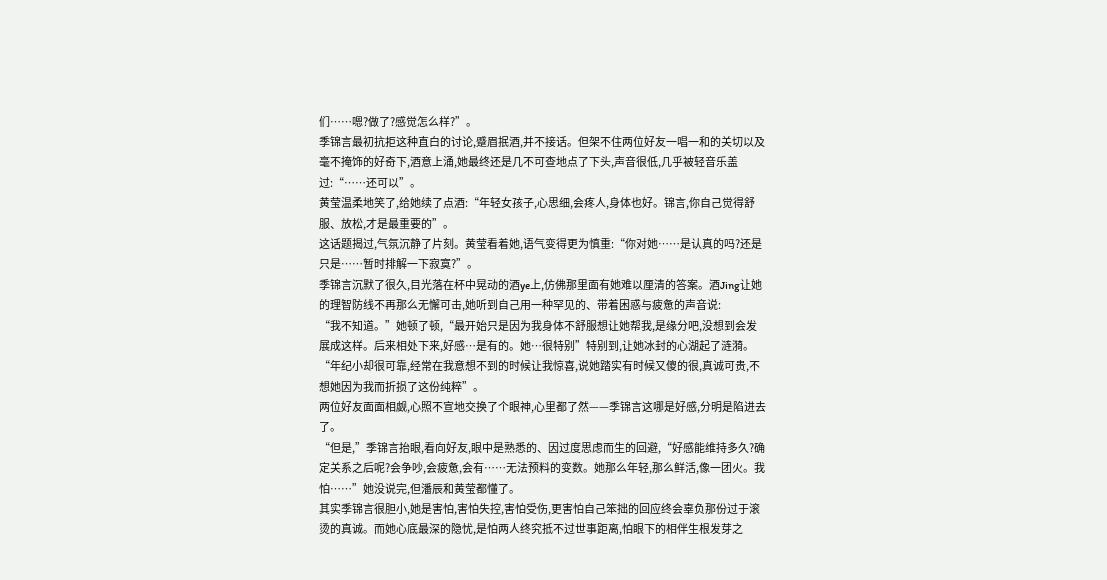们……嗯?做了?感觉怎么样?”。
季锦言最初抗拒这种直白的讨论,蹙眉抿酒,并不接话。但架不住两位好友一唱一和的关切以及毫不掩饰的好奇下,酒意上涌,她最终还是几不可查地点了下头,声音很低,几乎被轻音乐盖过:“……还可以”。
黄莹温柔地笑了,给她续了点酒:“年轻女孩子,心思细,会疼人,身体也好。锦言,你自己觉得舒服、放松,才是最重要的”。
这话题揭过,气氛沉静了片刻。黄莹看着她,语气变得更为慎重:“你对她……是认真的吗?还是只是……暂时排解一下寂寞?”。
季锦言沉默了很久,目光落在杯中晃动的酒ye上,仿佛那里面有她难以厘清的答案。酒Jing让她的理智防线不再那么无懈可击,她听到自己用一种罕见的、带着困惑与疲惫的声音说:
“我不知道。”她顿了顿,“最开始只是因为我身体不舒服想让她帮我,是缘分吧,没想到会发展成这样。后来相处下来,好感…是有的。她…很特别”特别到,让她冰封的心湖起了涟漪。“年纪小却很可靠,经常在我意想不到的时候让我惊喜,说她踏实有时候又傻的很,真诚可贵,不想她因为我而折损了这份纯粹”。
两位好友面面相觑,心照不宣地交换了个眼神,心里都了然——季锦言这哪是好感,分明是陷进去了。
“但是,”季锦言抬眼,看向好友,眼中是熟悉的、因过度思虑而生的回避,“好感能维持多久?确定关系之后呢?会争吵,会疲惫,会有……无法预料的变数。她那么年轻,那么鲜活,像一团火。我怕……”她没说完,但潘辰和黄莹都懂了。
其实季锦言很胆小,她是害怕,害怕失控,害怕受伤,更害怕自己笨拙的回应终会辜负那份过于滚烫的真诚。而她心底最深的隐忧,是怕两人终究抵不过世事距离,怕眼下的相伴生根发芽之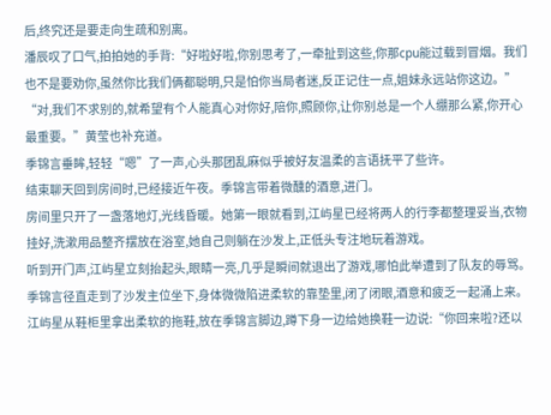后,终究还是要走向生疏和别离。
潘辰叹了口气,拍拍她的手背:“好啦好啦,你别思考了,一牵扯到这些,你那cpu能过载到冒烟。我们也不是要劝你,虽然你比我们俩都聪明,只是怕你当局者迷,反正记住一点,姐妹永远站你这边。”
“对,我们不求别的,就希望有个人能真心对你好,陪你,照顾你,让你别总是一个人绷那么紧,你开心最重要。”黄莹也补充道。
季锦言垂眸,轻轻“嗯”了一声,心头那团乱麻似乎被好友温柔的言语抚平了些许。
结束聊天回到房间时,已经接近午夜。季锦言带着微醺的酒意,进门。
房间里只开了一盏落地灯,光线昏暖。她第一眼就看到,江屿星已经将两人的行李都整理妥当,衣物挂好,洗漱用品整齐摆放在浴室,她自己则躺在沙发上,正低头专注地玩着游戏。
听到开门声,江屿星立刻抬起头,眼睛一亮,几乎是瞬间就退出了游戏,哪怕此举遭到了队友的辱骂。季锦言径直走到了沙发主位坐下,身体微微陷进柔软的靠垫里,闭了闭眼,酒意和疲乏一起涌上来。
江屿星从鞋柜里拿出柔软的拖鞋,放在季锦言脚边,蹲下身一边给她换鞋一边说:“你回来啦?还以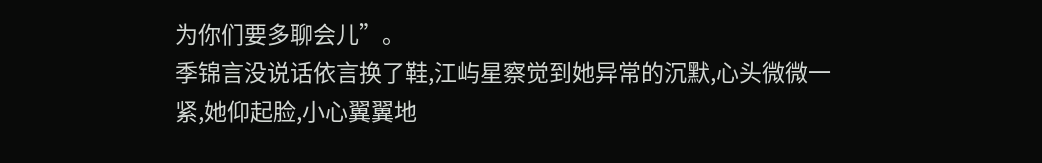为你们要多聊会儿”。
季锦言没说话依言换了鞋,江屿星察觉到她异常的沉默,心头微微一紧,她仰起脸,小心翼翼地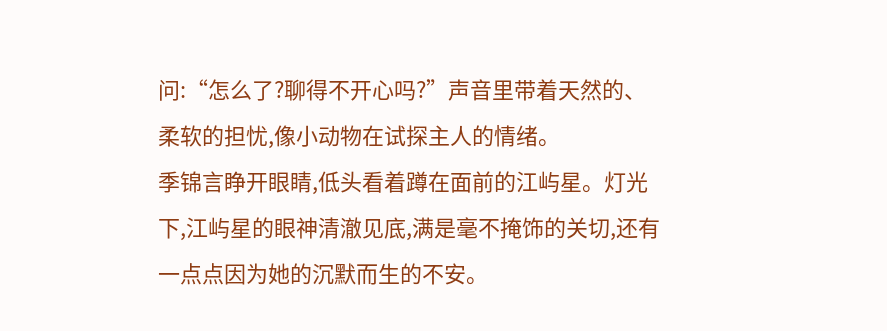问:“怎么了?聊得不开心吗?”声音里带着天然的、柔软的担忧,像小动物在试探主人的情绪。
季锦言睁开眼睛,低头看着蹲在面前的江屿星。灯光下,江屿星的眼神清澈见底,满是毫不掩饰的关切,还有一点点因为她的沉默而生的不安。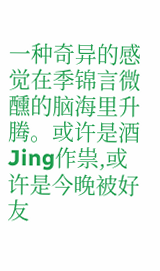一种奇异的感觉在季锦言微醺的脑海里升腾。或许是酒Jing作祟,或许是今晚被好友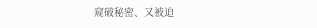窥破秘密、又被迫